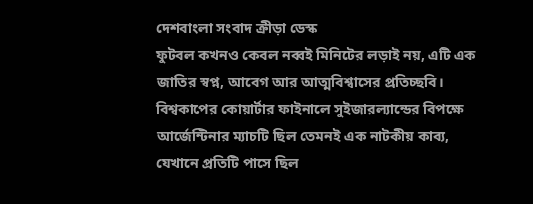দেশবাংলা সংবাদ ক্রীড়া ডেস্ক
ফুটবল কখনও কেবল নব্বই মিনিটের লড়াই নয়, এটি এক জাতির স্বপ্ন, আবেগ আর আত্মবিশ্বাসের প্রতিচ্ছবি। বিশ্বকাপের কোয়ার্টার ফাইনালে সুইজারল্যান্ডের বিপক্ষে আর্জেন্টিনার ম্যাচটি ছিল তেমনই এক নাটকীয় কাব্য, যেখানে প্রতিটি পাসে ছিল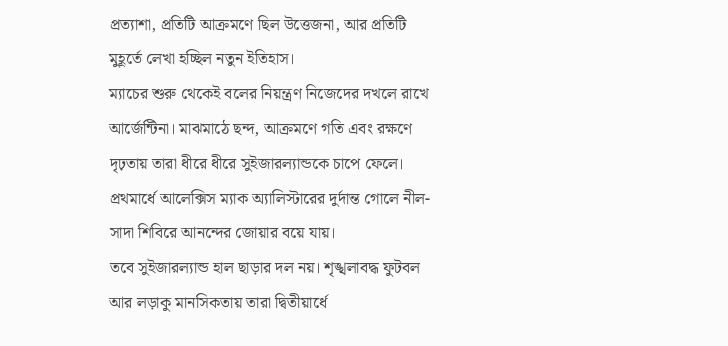প্রত্যাশা, প্রতিটি আক্রমণে ছিল উত্তেজনা, আর প্রতিটি মুহূর্তে লেখা হচ্ছিল নতুন ইতিহাস।
ম্যাচের শুরু থেকেই বলের নিয়ন্ত্রণ নিজেদের দখলে রাখে আর্জেন্টিনা। মাঝমাঠে ছন্দ, আক্রমণে গতি এবং রক্ষণে দৃঢ়তায় তারা ধীরে ধীরে সুইজারল্যান্ডকে চাপে ফেলে। প্রথমার্ধে আলেক্সিস ম্যাক অ্যালিস্টারের দুর্দান্ত গোলে নীল-সাদা শিবিরে আনন্দের জোয়ার বয়ে যায়।
তবে সুইজারল্যান্ড হাল ছাড়ার দল নয়। শৃঙ্খলাবদ্ধ ফুটবল আর লড়াকু মানসিকতায় তারা দ্বিতীয়ার্ধে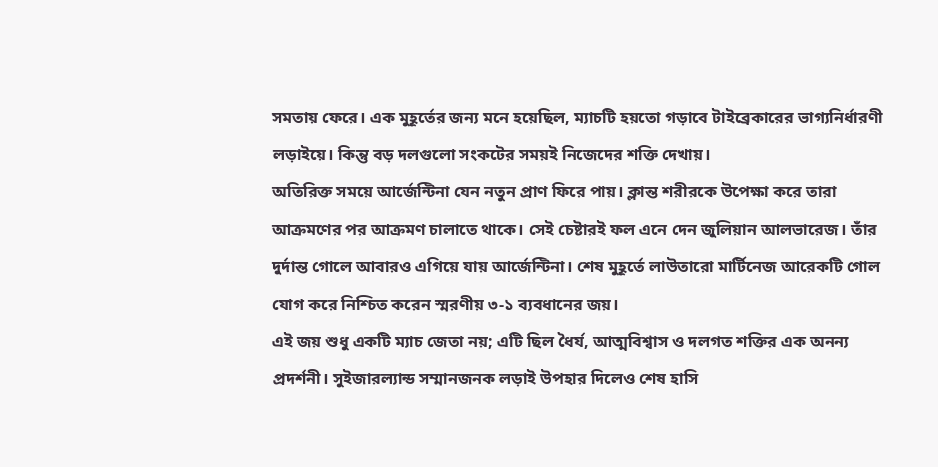সমতায় ফেরে। এক মুহূর্তের জন্য মনে হয়েছিল, ম্যাচটি হয়তো গড়াবে টাইব্রেকারের ভাগ্যনির্ধারণী লড়াইয়ে। কিন্তু বড় দলগুলো সংকটের সময়ই নিজেদের শক্তি দেখায়।
অতিরিক্ত সময়ে আর্জেন্টিনা যেন নতুন প্রাণ ফিরে পায়। ক্লান্ত শরীরকে উপেক্ষা করে তারা আক্রমণের পর আক্রমণ চালাতে থাকে। সেই চেষ্টারই ফল এনে দেন জুলিয়ান আলভারেজ। তাঁর দুর্দান্ত গোলে আবারও এগিয়ে যায় আর্জেন্টিনা। শেষ মুহূর্তে লাউতারো মার্টিনেজ আরেকটি গোল যোগ করে নিশ্চিত করেন স্মরণীয় ৩-১ ব্যবধানের জয়।
এই জয় শুধু একটি ম্যাচ জেতা নয়; এটি ছিল ধৈর্য, আত্মবিশ্বাস ও দলগত শক্তির এক অনন্য প্রদর্শনী। সুইজারল্যান্ড সম্মানজনক লড়াই উপহার দিলেও শেষ হাসি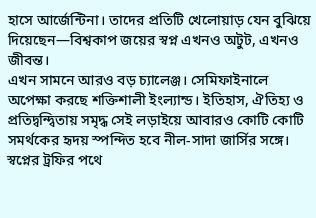হাসে আর্জেন্টিনা। তাদের প্রতিটি খেলোয়াড় যেন বুঝিয়ে দিয়েছেন—বিশ্বকাপ জয়ের স্বপ্ন এখনও অটুট, এখনও জীবন্ত।
এখন সামনে আরও বড় চ্যালেঞ্জ। সেমিফাইনালে অপেক্ষা করছে শক্তিশালী ইংল্যান্ড। ইতিহাস, ঐতিহ্য ও প্রতিদ্বন্দ্বিতায় সমৃদ্ধ সেই লড়াইয়ে আবারও কোটি কোটি সমর্থকের হৃদয় স্পন্দিত হবে নীল-সাদা জার্সির সঙ্গে। স্বপ্নের ট্রফির পথে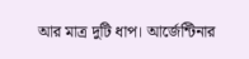আর মাত্র দুটি ধাপ। আর্জেন্টিনার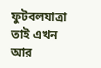ফুটবলযাত্রা তাই এখন আর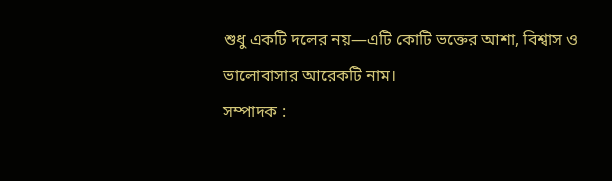শুধু একটি দলের নয়—এটি কোটি ভক্তের আশা, বিশ্বাস ও ভালোবাসার আরেকটি নাম।
সম্পাদক :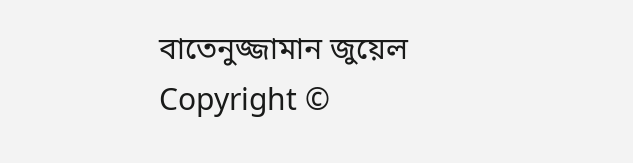বাতেনুজ্জামান জুয়েল
Copyright ©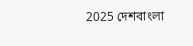2025 দেশবাংলা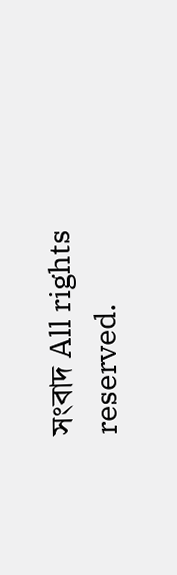সংবাদ All rights reserved.